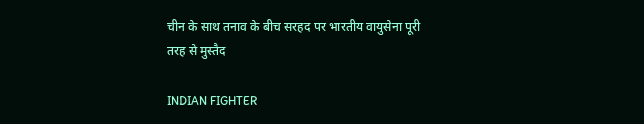चीन के साथ तनाव के बीच सरहद पर भारतीय वायुसेना पूरी तरह से मुस्तैद

INDIAN FIGHTER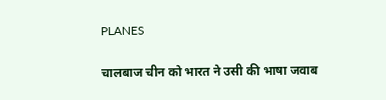PLANES

चालबाज चीन को भारत ने उसी की भाषा जवाब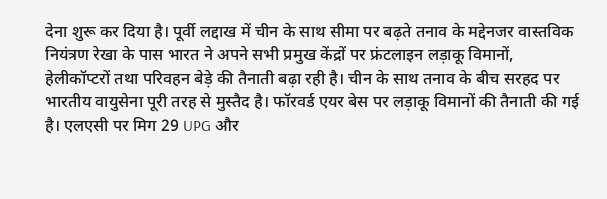देना शुरू कर दिया है। पूर्वी लद्दाख में चीन के साथ सीमा पर बढ़ते तनाव के मद्देनजर वास्तविक नियंत्रण रेखा के पास भारत ने अपने सभी प्रमुख केंद्रों पर फ्रंटलाइन लड़ाकू विमानों, हेलीकॉप्टरों तथा परिवहन बेड़े की तैनाती बढ़ा रही है। चीन के साथ तनाव के बीच सरहद पर भारतीय वायुसेना पूरी तरह से मुस्तैद है। फॉरवर्ड एयर बेस पर लड़ाकू विमानों की तैनाती की गई है। एलएसी पर मिग 29 UPG और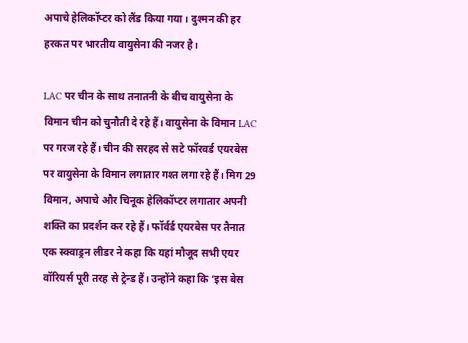अपाचे हेलिकॉप्टर को लैंड किया गया। दुश्मन की हर हरकत पर भारतीय वायुसेना की नजर है।

LAC पर चीन के साथ तनातनी के बीच वायुसेना के विमान चीन को चुनौती दे रहे हैं। वायुसेना के विमान LAC पर गरज रहे हैं। चीन की सरहद से सटे फॉरवर्ड एयरबेस पर वायुसेना के विमान लगातार गश्त लगा रहे हैं। मिग 29 विमान, अपाचे और चिनूक हेलिकॉप्टर लगातार अपनी शक्ति का प्रदर्शन कर रहे हैं। फॉर्वर्ड एयरबेस पर तैनात एक स्क्वाड्रन लीडर ने कहा कि यहां मौजूद सभी एयर वॉरियर्स पूरी तरह से ट्रेन्ड हैं। उन्होंने कहा कि ‘इस बेस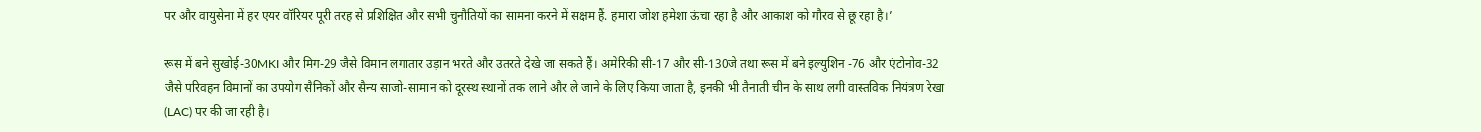पर और वायुसेना में हर एयर वॉरियर पूरी तरह से प्रशिक्षित और सभी चुनौतियों का सामना करने में सक्षम हैं. हमारा जोश हमेशा ऊंचा रहा है और आकाश को गौरव से छू रहा है।’

रूस में बने सुखोई-30MKI और मिग-29 जैसे विमान लगातार उड़ान भरते और उतरते देखे जा सकते हैं। अमेरिकी सी-17 और सी-130जे तथा रूस में बने इल्युशिन -76 और एंटोनोव-32 जैसे परिवहन विमानों का उपयोग सैनिकों और सैन्य साजो-सामान को दूरस्थ स्थानों तक लाने और ले जाने के लिए किया जाता है, इनकी भी तैनाती चीन के साथ लगी वास्तविक नियंत्रण रेखा (LAC) पर की जा रही है।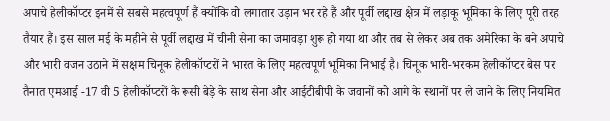अपाचे हेलीकॉप्टर इनमें से सबसे महत्वपूर्ण हैं क्योंकि वो लगातार उड़ान भर रहे हैं और पूर्वी लद्दाख क्षेत्र में लड़ाकू भूमिका के लिए पूरी तरह तैयार हैं। इस साल मई के महीने से पूर्वी लद्दाख में चीनी सेना का जमावड़ा शुरू हो गया था और तब से लेकर अब तक अमेरिका के बने अपाचे और भारी वजन उठाने में सक्षम चिनूक हेलीकॉप्टरों ने भारत के लिए महत्वपूर्ण भूमिका निभाई है। चिनूक भारी-भरकम हेलीकॉप्टर बेस पर तैनात एमआई -17 वी 5 हेलीकॉप्टरों के रूसी बेड़े के साथ सेना और आईटीबीपी के जवानों को आगे के स्थानों पर ले जाने के लिए नियमित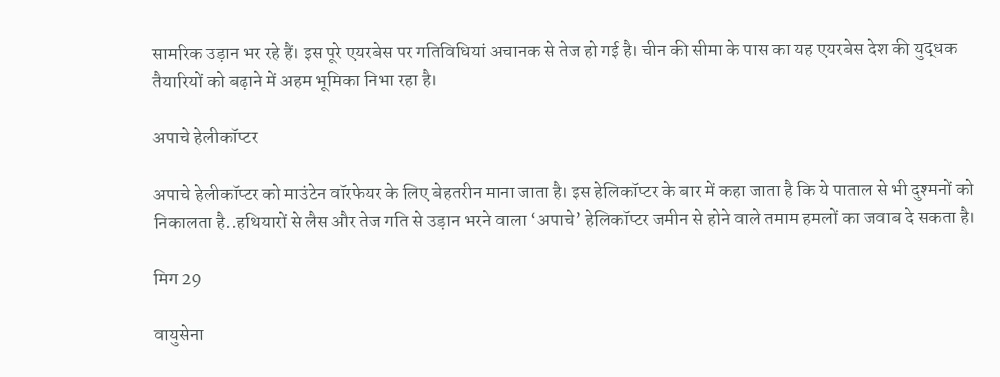सामरिक उड़ान भर रहे हैं। इस पूरे एयरबेस पर गतिविधियां अचानक से तेज हो गई है। चीन की सीमा के पास का यह एयरबेस देश की युद्धक तैयारियों को बढ़ाने में अहम भूमिका निभा रहा है।

अपाचे हेलीकॉप्टर

अपाचे हेलीकॉप्टर को माउंटेन वॉरफेयर के लिए बेहतरीन माना जाता है। इस हेलिकॉप्टर के बार में कहा जाता है कि ये पाताल से भी दुश्मनों को निकालता है..हथियारों से लैस और तेज गति से उड़ान भरने वाला ‘अपाचे’ हेलिकॉप्टर जमीन से होने वाले तमाम हमलों का जवाब दे सकता है।

मिग 29

वायुसेना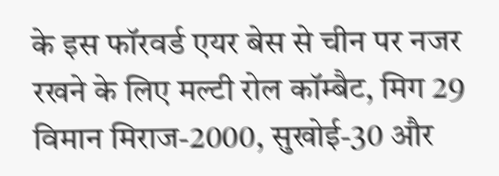के इस फॉरवर्ड एयर बेस से चीन पर नजर रखने के लिए मल्टी रोल कॉम्बैट, मिग 29 विमान मिराज-2000, सुखोई-30 और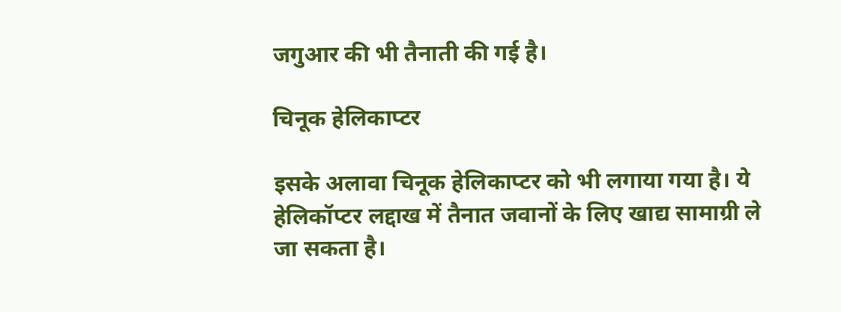जगुआर की भी तैनाती की गई है।

चिनूक हेलिकाप्टर

इसके अलावा चिनूक हेलिकाप्टर को भी लगाया गया है। ये हेलिकॉप्टर लद्दाख में तैनात जवानों के लिए खाद्य सामाग्री ले जा सकता है।